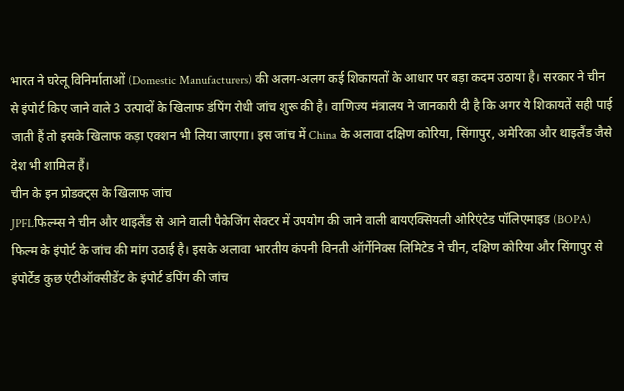भारत ने घरेलू विनिर्माताओं (Domestic Manufacturers) की अलग-अलग कई शिकायतों के आधार पर बड़ा कदम उठाया है। सरकार ने चीन से इंपोर्ट किए जाने वाले 3 उत्पादों के खिलाफ डंपिंग रोधी जांच शुरू की है। वाणिज्य मंत्रालय ने जानकारी दी है कि अगर ये शिकायतें सही पाई जाती हैं तो इसके खिलाफ कड़ा एक्शन भी लिया जाएगा। इस जांच में China के अलावा दक्षिण कोरिया, सिंगापुर, अमेरिका और थाइलैंड जैसे देश भी शामिल हैं।
चीन के इन प्रोडक्ट्स के खिलाफ जांच
JPFLफिल्म्स ने चीन और थाइलैंड से आने वाली पैकेजिंग सेक्टर में उपयोग की जाने वाली बायएक्सियली ओरिएंटेड पॉलिएमाइड (BOPA) फिल्म के इंपोर्ट के जांच की मांग उठाई है। इसके अलावा भारतीय कंपनी विनती ऑर्गेनिक्स लिमिटेड ने चीन, दक्षिण कोरिया और सिंगापुर से इंपोर्टेड कुछ एंटीऑक्सीडेंट के इंपोर्ट डंपिंग की जांच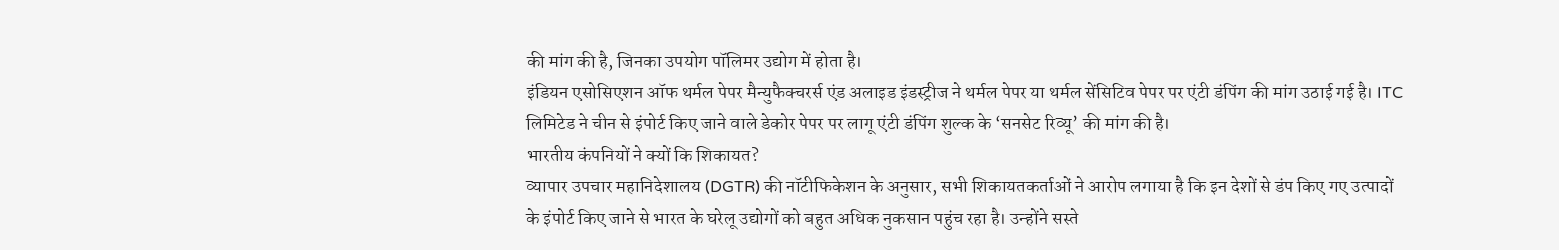की मांग की है, जिनका उपयोग पॉलिमर उद्योग में होता है।
इंडियन एसोसिएशन ऑफ थर्मल पेपर मैन्युफैक्चरर्स एंड अलाइड इंडस्ट्रीज ने थर्मल पेपर या थर्मल सेंसिटिव पेपर पर एंटी डंपिंग की मांग उठाई गई है। ITC लिमिटेड ने चीन से इंपोर्ट किए जाने वाले डेकोर पेपर पर लागू एंटी डंपिंग शुल्क के ‘सनसेट रिव्यू’ की मांग की है।
भारतीय कंपनियों ने क्यों कि शिकायत?
व्यापार उपचार महानिदेशालय (DGTR) की नॉटीफिकेशन के अनुसार, सभी शिकायतकर्ताओं ने आरोप लगाया है कि इन देशों से डंप किए गए उत्पादों के इंपोर्ट किए जाने से भारत के घरेलू उद्योगों को बहुत अधिक नुकसान पहुंच रहा है। उन्होंने सस्ते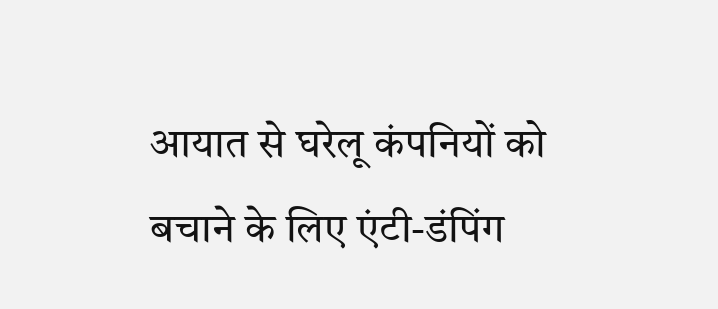आयात से घरेलू कंपनियों को बचाने के लिए एंटी-डंपिंग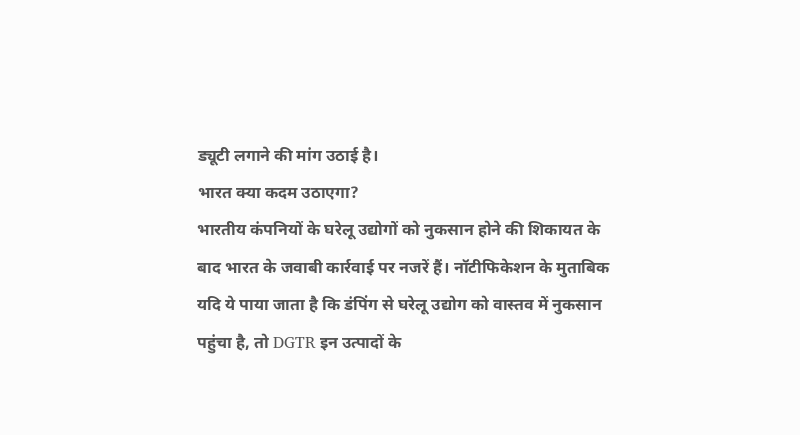ड्यूटी लगाने की मांग उठाई है।
भारत क्या कदम उठाएगा?
भारतीय कंपनियों के घरेलू उद्योगों को नुकसान होने की शिकायत के बाद भारत के जवाबी कार्रवाई पर नजरें हैं। नॉटीफिकेशन के मुताबिक यदि ये पाया जाता है कि डंपिंग से घरेलू उद्योग को वास्तव में नुकसान पहुंचा है, तो DGTR इन उत्पादों के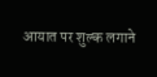आयात पर शुल्क लगाने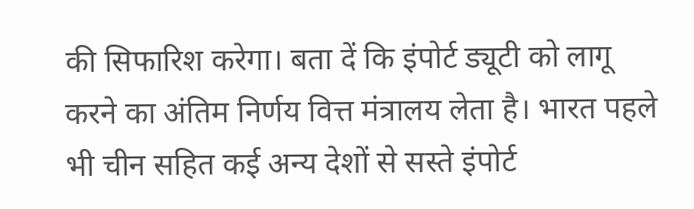की सिफारिश करेगा। बता दें कि इंपोर्ट ड्यूटी को लागू करने का अंतिम निर्णय वित्त मंत्रालय लेता है। भारत पहले भी चीन सहित कई अन्य देशों से सस्ते इंपोर्ट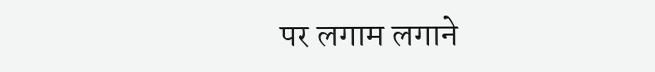पर लगाम लगाने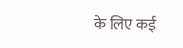के लिए कई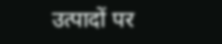उत्पादों पर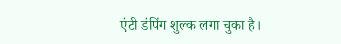एंटी डंपिंग शुल्क लगा चुका है।